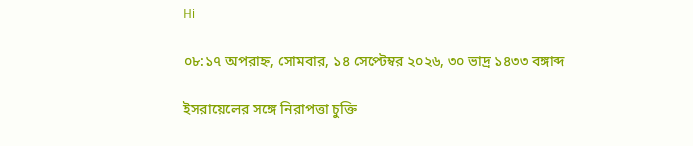Hi

০৮:১৭ অপরাহ্ন, সোমবার, ১৪ সেপ্টেম্বর ২০২৬, ৩০ ভাদ্র ১৪৩৩ বঙ্গাব্দ

ইসরায়েলের সঙ্গে নিরাপত্তা চুক্তি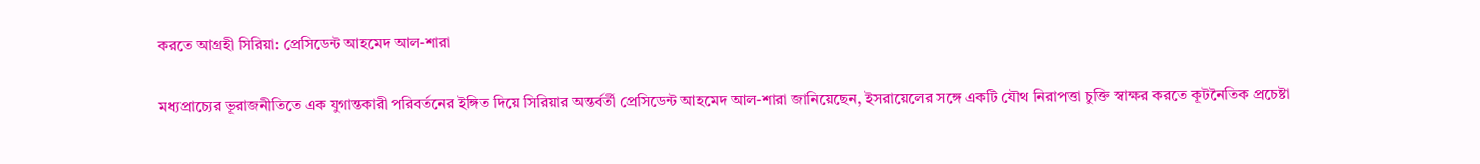করতে আগ্রহী সিরিয়া: প্রেসিডেন্ট আহমেদ আল-শারা

মধ্যপ্রাচ্যের ভূরাজনীতিতে এক যুগান্তকারী পরিবর্তনের ইঙ্গিত দিয়ে সিরিয়ার অন্তর্বর্তী প্রেসিডেন্ট আহমেদ আল-শারা জানিয়েছেন, ইসরায়েলের সঙ্গে একটি যৌথ নিরাপত্তা চুক্তি স্বাক্ষর করতে কূটনৈতিক প্রচেষ্টা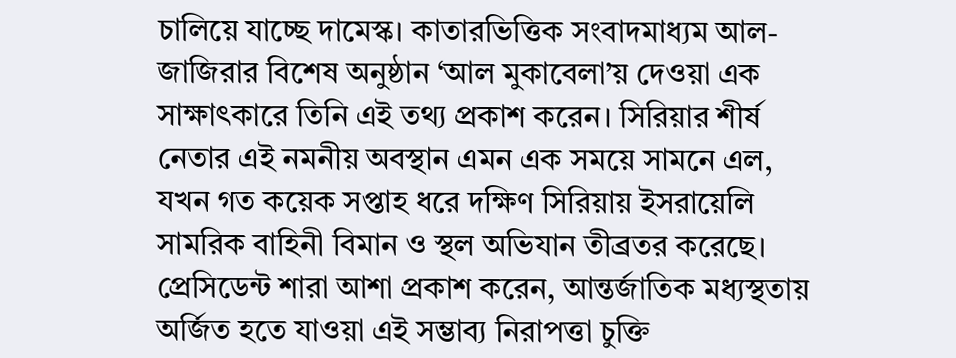চালিয়ে যাচ্ছে দামেস্ক। কাতারভিত্তিক সংবাদমাধ্যম আল-জাজিরার বিশেষ অনুষ্ঠান ‘আল মুকাবেলা’য় দেওয়া এক সাক্ষাৎকারে তিনি এই তথ্য প্রকাশ করেন। সিরিয়ার শীর্ষ নেতার এই নমনীয় অবস্থান এমন এক সময়ে সামনে এল, যখন গত কয়েক সপ্তাহ ধরে দক্ষিণ সিরিয়ায় ইসরায়েলি সামরিক বাহিনী বিমান ও স্থল অভিযান তীব্রতর করেছে। প্রেসিডেন্ট শারা আশা প্রকাশ করেন, আন্তর্জাতিক মধ্যস্থতায় অর্জিত হতে যাওয়া এই সম্ভাব্য নিরাপত্তা চুক্তি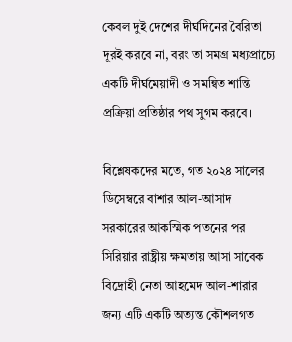কেবল দুই দেশের দীর্ঘদিনের বৈরিতা দূরই করবে না, বরং তা সমগ্র মধ্যপ্রাচ্যে একটি দীর্ঘমেয়াদী ও সমন্বিত শান্তি প্রক্রিয়া প্রতিষ্ঠার পথ সুগম করবে।

বিশ্লেষকদের মতে, গত ২০২৪ সালের ডিসেম্বরে বাশার আল-আসাদ সরকারের আকস্মিক পতনের পর সিরিয়ার রাষ্ট্রীয় ক্ষমতায় আসা সাবেক বিদ্রোহী নেতা আহমেদ আল-শারার জন্য এটি একটি অত্যন্ত কৌশলগত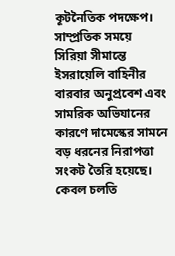কূটনৈতিক পদক্ষেপ। সাম্প্রতিক সময়ে সিরিয়া সীমান্তে ইসরায়েলি বাহিনীর বারবার অনুপ্রবেশ এবং সামরিক অভিযানের কারণে দামেস্কের সামনে বড় ধরনের নিরাপত্তা সংকট তৈরি হয়েছে। কেবল চলতি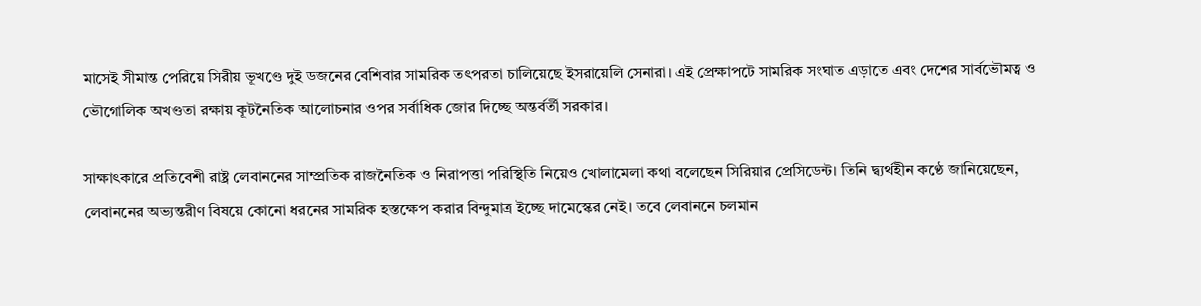মাসেই সীমান্ত পেরিয়ে সিরীয় ভূখণ্ডে দুই ডজনের বেশিবার সামরিক তৎপরতা চালিয়েছে ইসরায়েলি সেনারা। এই প্রেক্ষাপটে সামরিক সংঘাত এড়াতে এবং দেশের সার্বভৌমত্ব ও ভৌগোলিক অখণ্ডতা রক্ষায় কূটনৈতিক আলোচনার ওপর সর্বাধিক জোর দিচ্ছে অন্তর্বর্তী সরকার।

সাক্ষাৎকারে প্রতিবেশী রাষ্ট্র লেবাননের সাম্প্রতিক রাজনৈতিক ও নিরাপত্তা পরিস্থিতি নিয়েও খোলামেলা কথা বলেছেন সিরিয়ার প্রেসিডেন্ট। তিনি দ্ব্যর্থহীন কণ্ঠে জানিয়েছেন, লেবাননের অভ্যন্তরীণ বিষয়ে কোনো ধরনের সামরিক হস্তক্ষেপ করার বিন্দুমাত্র ইচ্ছে দামেস্কের নেই। তবে লেবাননে চলমান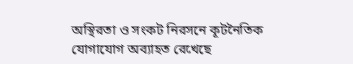অস্থিরতা ও সংকট নিরসনে কূটনৈতিক যোগাযোগ অব্যাহত রেখেছে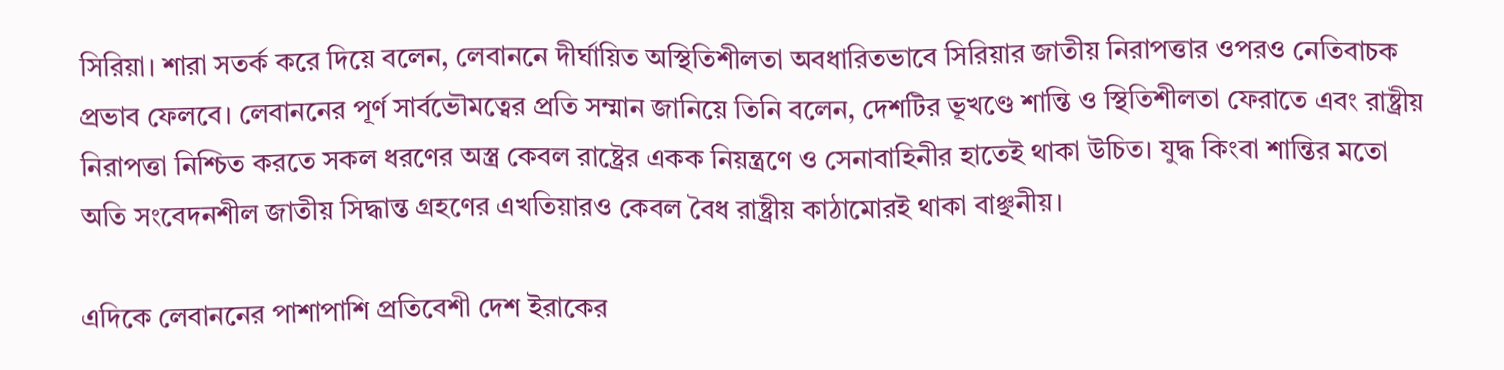সিরিয়া। শারা সতর্ক করে দিয়ে বলেন, লেবাননে দীর্ঘায়িত অস্থিতিশীলতা অবধারিতভাবে সিরিয়ার জাতীয় নিরাপত্তার ওপরও নেতিবাচক প্রভাব ফেলবে। লেবাননের পূর্ণ সার্বভৌমত্বের প্রতি সম্মান জানিয়ে তিনি বলেন, দেশটির ভূখণ্ডে শান্তি ও স্থিতিশীলতা ফেরাতে এবং রাষ্ট্রীয় নিরাপত্তা নিশ্চিত করতে সকল ধরণের অস্ত্র কেবল রাষ্ট্রের একক নিয়ন্ত্রণে ও সেনাবাহিনীর হাতেই থাকা উচিত। যুদ্ধ কিংবা শান্তির মতো অতি সংবেদনশীল জাতীয় সিদ্ধান্ত গ্রহণের এখতিয়ারও কেবল বৈধ রাষ্ট্রীয় কাঠামোরই থাকা বাঞ্ছনীয়।

এদিকে লেবাননের পাশাপাশি প্রতিবেশী দেশ ইরাকের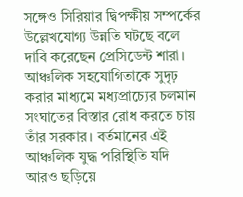সঙ্গেও সিরিয়ার দ্বিপক্ষীয় সম্পর্কের উল্লেখযোগ্য উন্নতি ঘটছে বলে দাবি করেছেন প্রেসিডেন্ট শারা। আঞ্চলিক সহযোগিতাকে সুদৃঢ় করার মাধ্যমে মধ্যপ্রাচ্যের চলমান সংঘাতের বিস্তার রোধ করতে চায় তাঁর সরকার। বর্তমানের এই আঞ্চলিক যুদ্ধ পরিস্থিতি যদি আরও ছড়িয়ে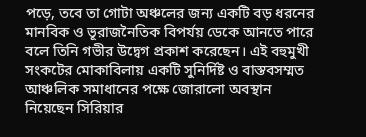পড়ে, তবে তা গোটা অঞ্চলের জন্য একটি বড় ধরনের মানবিক ও ভূরাজনৈতিক বিপর্যয় ডেকে আনতে পারে বলে তিনি গভীর উদ্বেগ প্রকাশ করেছেন। এই বহুমুখী সংকটের মোকাবিলায় একটি সুনির্দিষ্ট ও বাস্তবসম্মত আঞ্চলিক সমাধানের পক্ষে জোরালো অবস্থান নিয়েছেন সিরিয়ার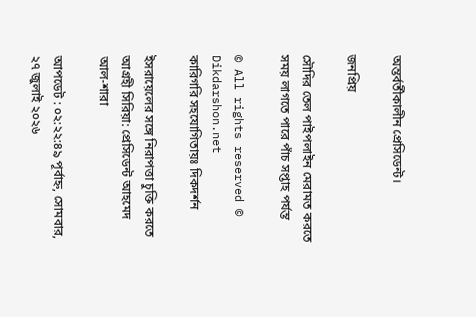অন্তর্বর্তীকালীন প্রেসিডেন্ট।

জনপ্রিয়

সৌদির তেল পাইপলাইন মেরামত করতে সময় লাগতে পারে পাঁচ সপ্তাহ পর্যন্ত

© All rights reserved © Dikdarshon.net
কারিগরি সহযোগিতায়ঃ দিকদর্শন

ইসরায়েলের সঙ্গে নিরাপত্তা চুক্তি করতে আগ্রহী সিরিয়া: প্রেসিডেন্ট আহমেদ আল-শারা

আপডেট : ০২:২২:৪৯ পূর্বাহ্ন, সোমবার, ২৭ জুলাই ২০২৬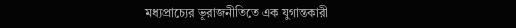মধ্যপ্রাচ্যের ভূরাজনীতিতে এক যুগান্তকারী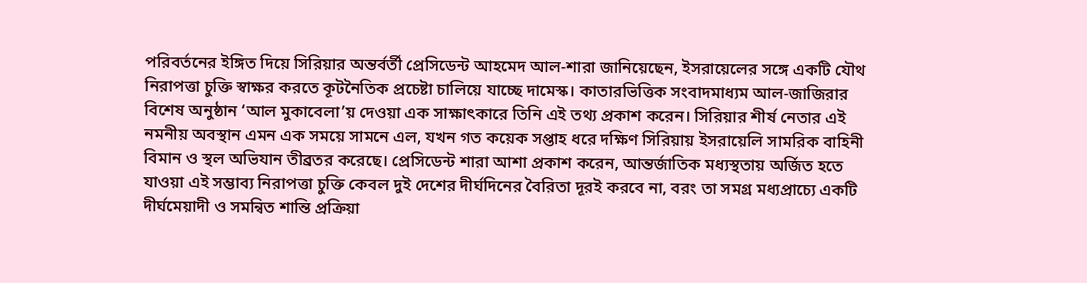পরিবর্তনের ইঙ্গিত দিয়ে সিরিয়ার অন্তর্বর্তী প্রেসিডেন্ট আহমেদ আল-শারা জানিয়েছেন, ইসরায়েলের সঙ্গে একটি যৌথ নিরাপত্তা চুক্তি স্বাক্ষর করতে কূটনৈতিক প্রচেষ্টা চালিয়ে যাচ্ছে দামেস্ক। কাতারভিত্তিক সংবাদমাধ্যম আল-জাজিরার বিশেষ অনুষ্ঠান ‘আল মুকাবেলা’য় দেওয়া এক সাক্ষাৎকারে তিনি এই তথ্য প্রকাশ করেন। সিরিয়ার শীর্ষ নেতার এই নমনীয় অবস্থান এমন এক সময়ে সামনে এল, যখন গত কয়েক সপ্তাহ ধরে দক্ষিণ সিরিয়ায় ইসরায়েলি সামরিক বাহিনী বিমান ও স্থল অভিযান তীব্রতর করেছে। প্রেসিডেন্ট শারা আশা প্রকাশ করেন, আন্তর্জাতিক মধ্যস্থতায় অর্জিত হতে যাওয়া এই সম্ভাব্য নিরাপত্তা চুক্তি কেবল দুই দেশের দীর্ঘদিনের বৈরিতা দূরই করবে না, বরং তা সমগ্র মধ্যপ্রাচ্যে একটি দীর্ঘমেয়াদী ও সমন্বিত শান্তি প্রক্রিয়া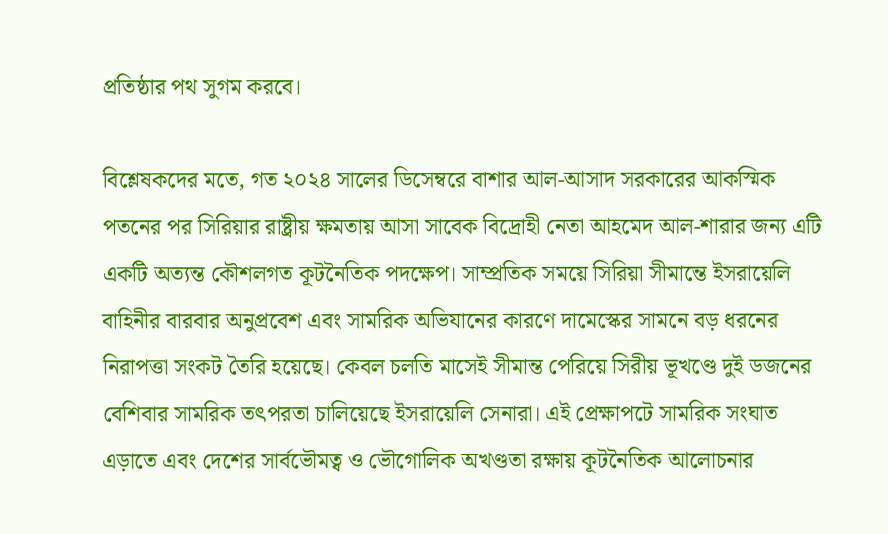প্রতিষ্ঠার পথ সুগম করবে।

বিশ্লেষকদের মতে, গত ২০২৪ সালের ডিসেম্বরে বাশার আল-আসাদ সরকারের আকস্মিক পতনের পর সিরিয়ার রাষ্ট্রীয় ক্ষমতায় আসা সাবেক বিদ্রোহী নেতা আহমেদ আল-শারার জন্য এটি একটি অত্যন্ত কৌশলগত কূটনৈতিক পদক্ষেপ। সাম্প্রতিক সময়ে সিরিয়া সীমান্তে ইসরায়েলি বাহিনীর বারবার অনুপ্রবেশ এবং সামরিক অভিযানের কারণে দামেস্কের সামনে বড় ধরনের নিরাপত্তা সংকট তৈরি হয়েছে। কেবল চলতি মাসেই সীমান্ত পেরিয়ে সিরীয় ভূখণ্ডে দুই ডজনের বেশিবার সামরিক তৎপরতা চালিয়েছে ইসরায়েলি সেনারা। এই প্রেক্ষাপটে সামরিক সংঘাত এড়াতে এবং দেশের সার্বভৌমত্ব ও ভৌগোলিক অখণ্ডতা রক্ষায় কূটনৈতিক আলোচনার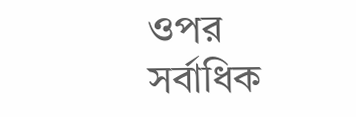ওপর সর্বাধিক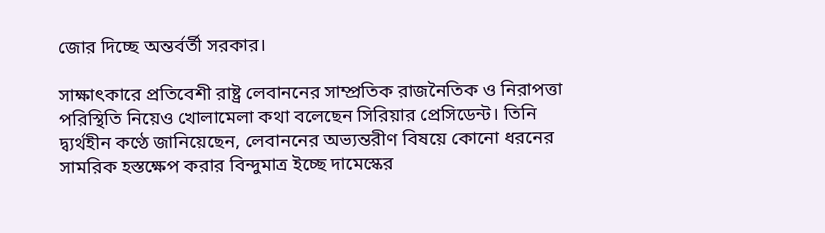জোর দিচ্ছে অন্তর্বর্তী সরকার।

সাক্ষাৎকারে প্রতিবেশী রাষ্ট্র লেবাননের সাম্প্রতিক রাজনৈতিক ও নিরাপত্তা পরিস্থিতি নিয়েও খোলামেলা কথা বলেছেন সিরিয়ার প্রেসিডেন্ট। তিনি দ্ব্যর্থহীন কণ্ঠে জানিয়েছেন, লেবাননের অভ্যন্তরীণ বিষয়ে কোনো ধরনের সামরিক হস্তক্ষেপ করার বিন্দুমাত্র ইচ্ছে দামেস্কের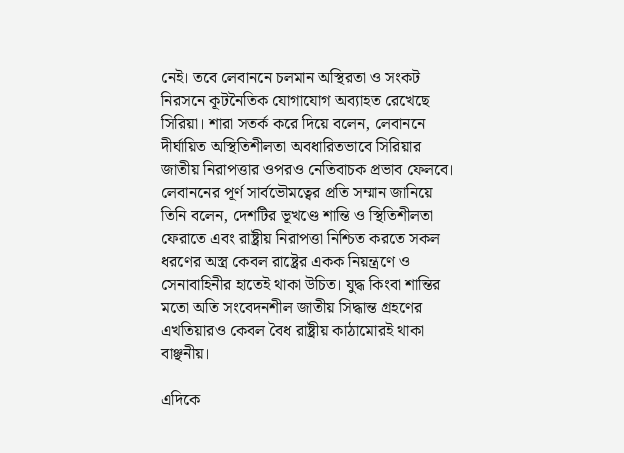নেই। তবে লেবাননে চলমান অস্থিরতা ও সংকট নিরসনে কূটনৈতিক যোগাযোগ অব্যাহত রেখেছে সিরিয়া। শারা সতর্ক করে দিয়ে বলেন, লেবাননে দীর্ঘায়িত অস্থিতিশীলতা অবধারিতভাবে সিরিয়ার জাতীয় নিরাপত্তার ওপরও নেতিবাচক প্রভাব ফেলবে। লেবাননের পূর্ণ সার্বভৌমত্বের প্রতি সম্মান জানিয়ে তিনি বলেন, দেশটির ভূখণ্ডে শান্তি ও স্থিতিশীলতা ফেরাতে এবং রাষ্ট্রীয় নিরাপত্তা নিশ্চিত করতে সকল ধরণের অস্ত্র কেবল রাষ্ট্রের একক নিয়ন্ত্রণে ও সেনাবাহিনীর হাতেই থাকা উচিত। যুদ্ধ কিংবা শান্তির মতো অতি সংবেদনশীল জাতীয় সিদ্ধান্ত গ্রহণের এখতিয়ারও কেবল বৈধ রাষ্ট্রীয় কাঠামোরই থাকা বাঞ্ছনীয়।

এদিকে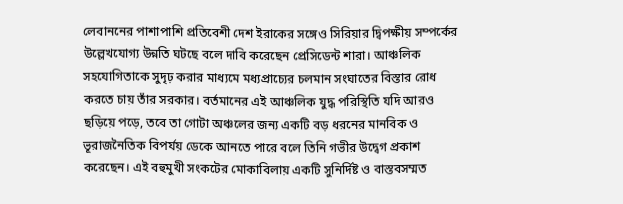লেবাননের পাশাপাশি প্রতিবেশী দেশ ইরাকের সঙ্গেও সিরিয়ার দ্বিপক্ষীয় সম্পর্কের উল্লেখযোগ্য উন্নতি ঘটছে বলে দাবি করেছেন প্রেসিডেন্ট শারা। আঞ্চলিক সহযোগিতাকে সুদৃঢ় করার মাধ্যমে মধ্যপ্রাচ্যের চলমান সংঘাতের বিস্তার রোধ করতে চায় তাঁর সরকার। বর্তমানের এই আঞ্চলিক যুদ্ধ পরিস্থিতি যদি আরও ছড়িয়ে পড়ে, তবে তা গোটা অঞ্চলের জন্য একটি বড় ধরনের মানবিক ও ভূরাজনৈতিক বিপর্যয় ডেকে আনতে পারে বলে তিনি গভীর উদ্বেগ প্রকাশ করেছেন। এই বহুমুখী সংকটের মোকাবিলায় একটি সুনির্দিষ্ট ও বাস্তবসম্মত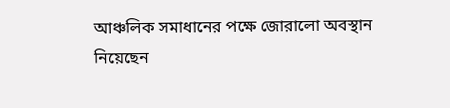আঞ্চলিক সমাধানের পক্ষে জোরালো অবস্থান নিয়েছেন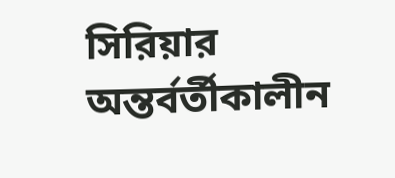সিরিয়ার অন্তর্বর্তীকালীন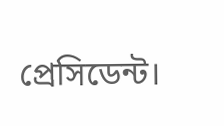প্রেসিডেন্ট।